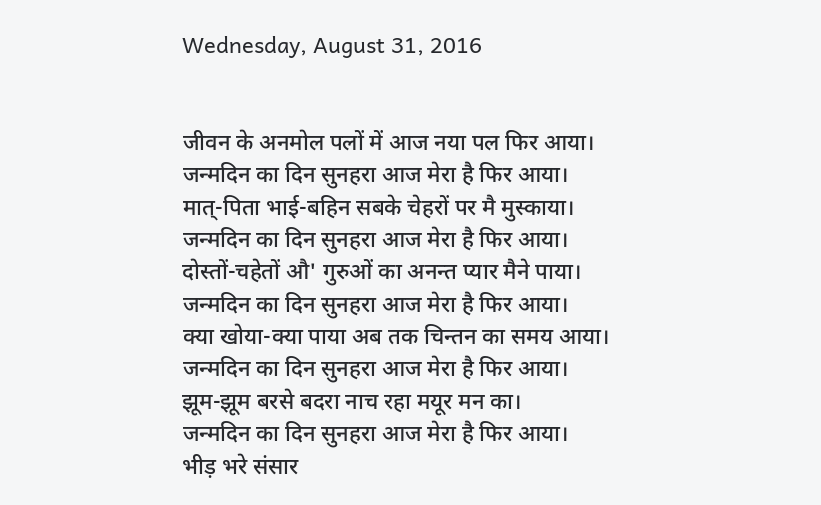Wednesday, August 31, 2016


जीवन के अनमोल पलों में आज नया पल फिर आया।
जन्मदिन का दिन सुनहरा आज मेरा है फिर आया।
मात्-पिता भाई-बहिन सबके चेहरों पर मै मुस्काया।
जन्मदिन का दिन सुनहरा आज मेरा है फिर आया।
दोस्तों-चहेतों औ' गुरुओं का अनन्त प्यार मैने पाया।
जन्मदिन का दिन सुनहरा आज मेरा है फिर आया।
क्या खोया-क्या पाया अब तक चिन्तन का समय आया।
जन्मदिन का दिन सुनहरा आज मेरा है फिर आया।
झूम-झूम बरसे बदरा नाच रहा मयूर मन का।
जन्मदिन का दिन सुनहरा आज मेरा है फिर आया।
भीड़ भरे संसार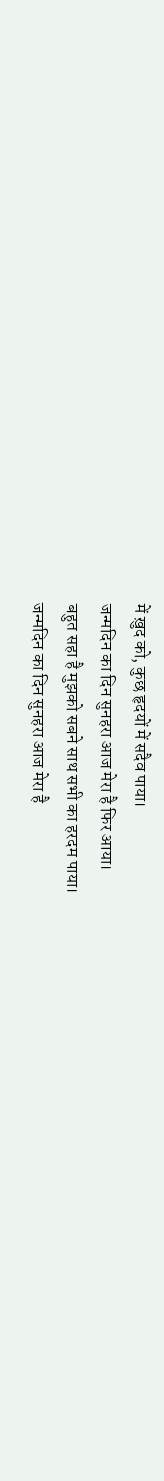में ख़ुद को, कुछ हृदयों में सदैव पाया।
जन्मदिन का दिन सुनहरा आज मेरा है फिर आया।
बहुत सहा है मुझको सबने साथ सभी का हरदम पाया।
जन्मदिन का दिन सुनहरा आज मेरा है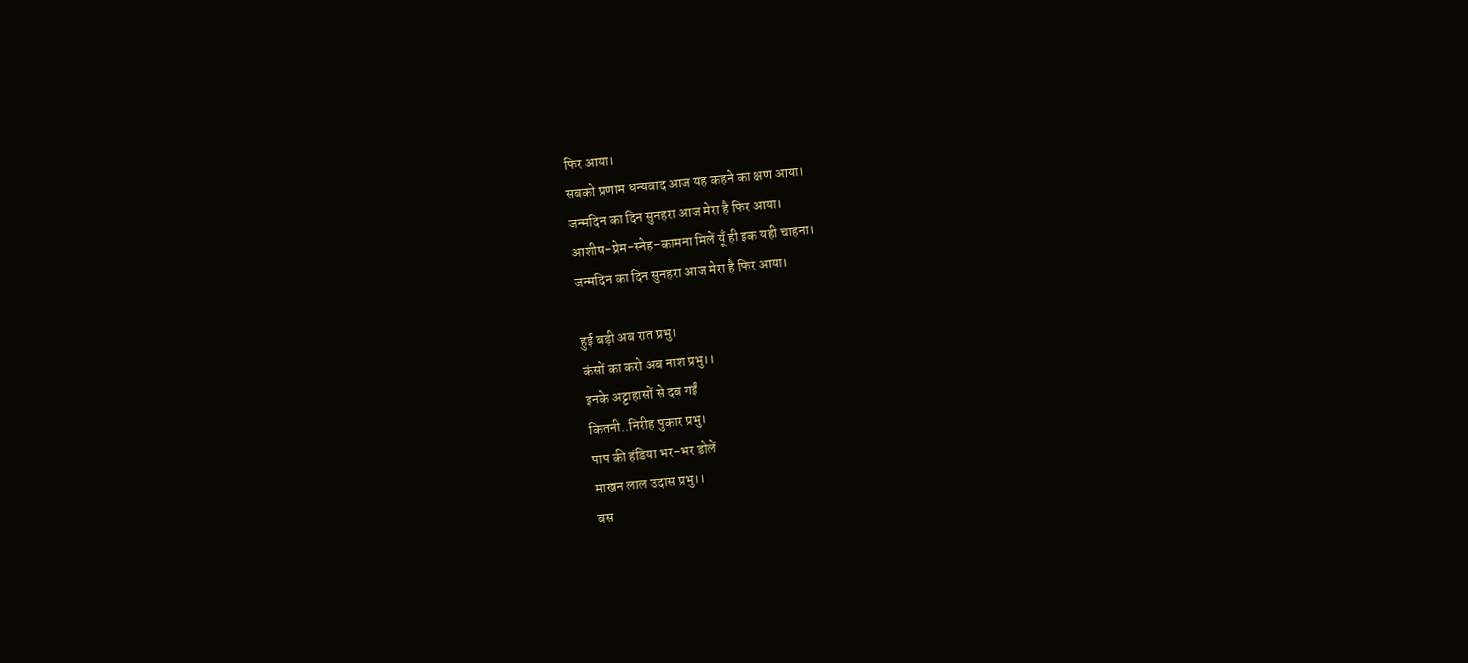फिर आया।
सबको प्रणाम धन्यवाद आज यह कहने का क्षण आया।
जन्मदिन का दिन सुनहरा आज मेरा है फिर आया।
आशीष-प्रेम-स्नेह-कामना मिलें यूँ ही इक यही चाहना।
जन्मदिन का दिन सुनहरा आज मेरा है फिर आया।

हुई बड़ी अब रात प्रभु।
कंसों का करो अब नाश प्रभु।।
इनके अट्टाहासों से दब गईं
कितनी..निरीह पुकार प्रभु।
पाप की हंडिया भर-भर डोलें
माखन लाल उदास प्रभु।।
बस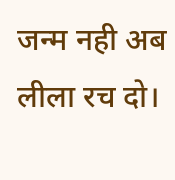जन्म नही अब लीला रच दो।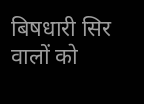बिषधारी सिर वालों को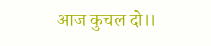आज कुचल दो।।